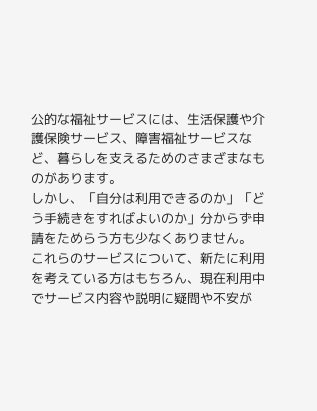公的な福祉サービスには、生活保護や介護保険サービス、障害福祉サービスなど、暮らしを支えるためのさまざまなものがあります。
しかし、「自分は利用できるのか」「どう手続きをすればよいのか」分からず申請をためらう方も少なくありません。
これらのサービスについて、新たに利用を考えている方はもちろん、現在利用中でサービス内容や説明に疑問や不安が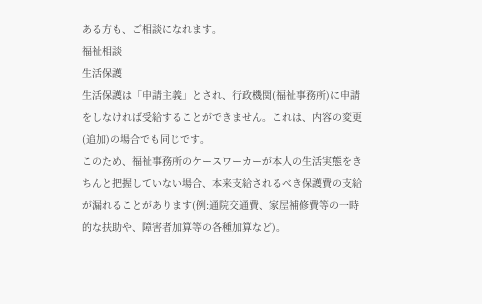ある方も、ご相談になれます。
福祉相談
生活保護
生活保護は「申請主義」とされ、行政機関(福祉事務所)に申請をしなければ受給することができません。これは、内容の変更(追加)の場合でも同じです。
このため、福祉事務所のケースワーカーが本人の生活実態をきちんと把握していない場合、本来支給されるべき保護費の支給が漏れることがあります(例:通院交通費、家屋補修費等の一時的な扶助や、障害者加算等の各種加算など)。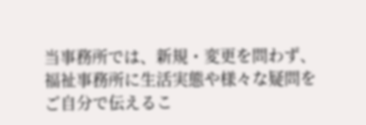当事務所では、新規・変更を問わず、福祉事務所に生活実態や様々な疑問をご自分で伝えるこ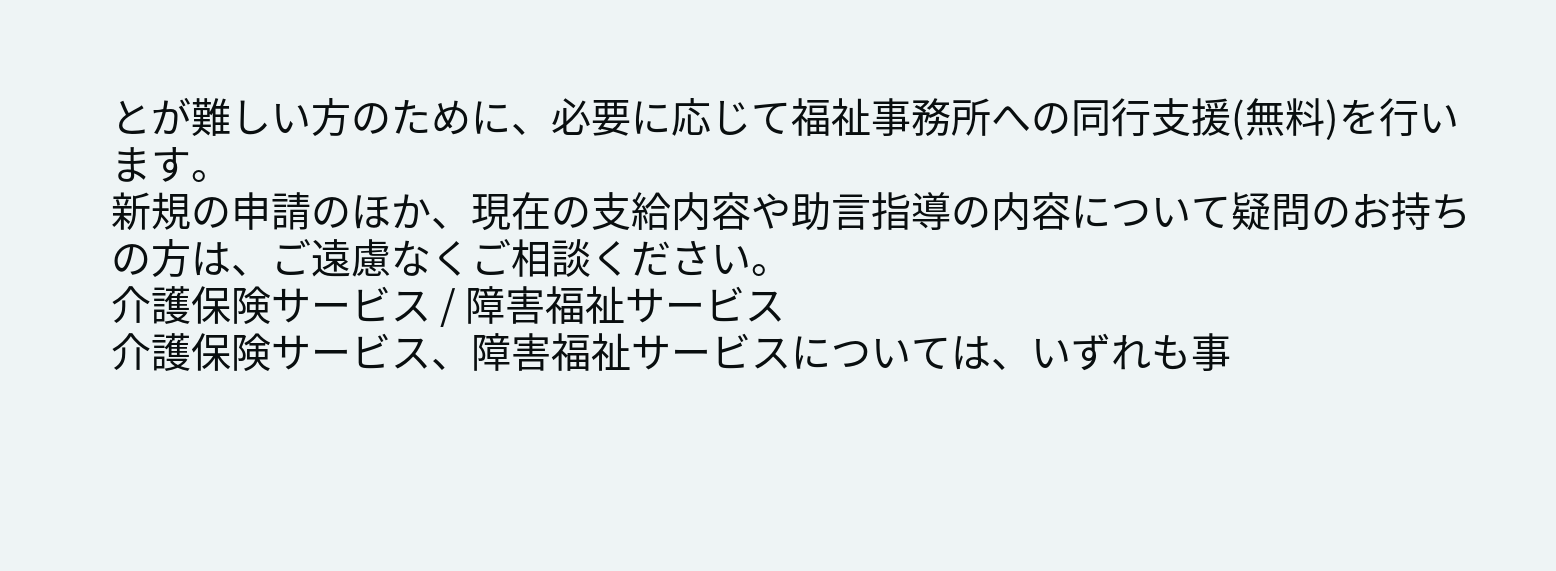とが難しい方のために、必要に応じて福祉事務所への同行支援(無料)を行います。
新規の申請のほか、現在の支給内容や助言指導の内容について疑問のお持ちの方は、ご遠慮なくご相談ください。
介護保険サービス / 障害福祉サービス
介護保険サービス、障害福祉サービスについては、いずれも事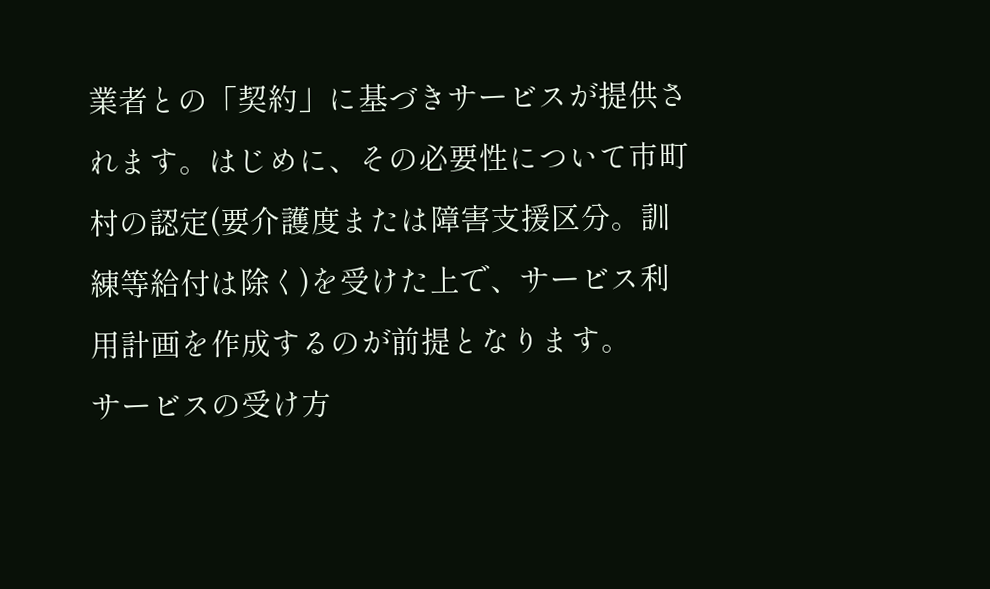業者との「契約」に基づきサービスが提供されます。はじめに、その必要性について市町村の認定(要介護度または障害支援区分。訓練等給付は除く)を受けた上で、サービス利用計画を作成するのが前提となります。
サービスの受け方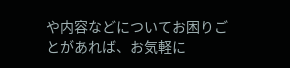や内容などについてお困りごとがあれば、お気軽に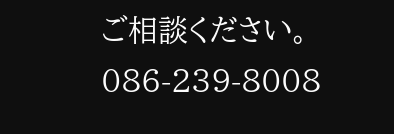ご相談ください。
086-239-8008